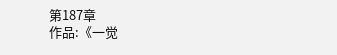第187章
作品:《一觉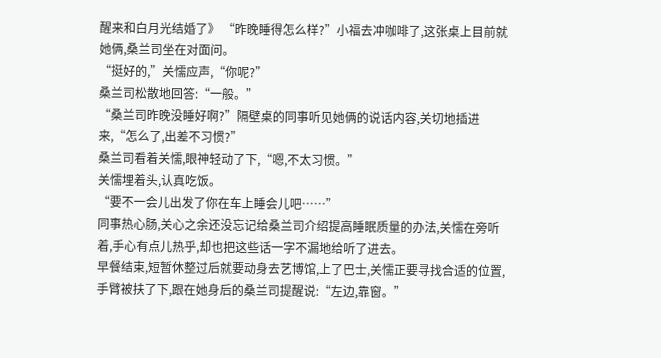醒来和白月光结婚了》 “昨晚睡得怎么样?”小福去冲咖啡了,这张桌上目前就她俩,桑兰司坐在对面问。
“挺好的,”关懦应声,“你呢?”
桑兰司松散地回答:“一般。”
“桑兰司昨晚没睡好啊?”隔壁桌的同事听见她俩的说话内容,关切地插进来,“怎么了,出差不习惯?”
桑兰司看着关懦,眼神轻动了下,“嗯,不太习惯。”
关懦埋着头,认真吃饭。
“要不一会儿出发了你在车上睡会儿吧……”
同事热心肠,关心之余还没忘记给桑兰司介绍提高睡眠质量的办法,关懦在旁听着,手心有点儿热乎,却也把这些话一字不漏地给听了进去。
早餐结束,短暂休整过后就要动身去艺博馆,上了巴士,关懦正要寻找合适的位置,手臂被扶了下,跟在她身后的桑兰司提醒说:“左边,靠窗。”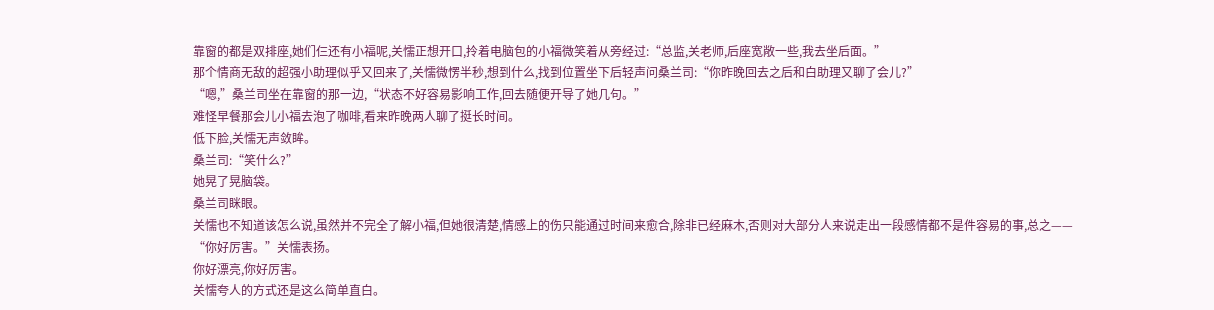靠窗的都是双排座,她们仨还有小福呢,关懦正想开口,拎着电脑包的小福微笑着从旁经过:“总监,关老师,后座宽敞一些,我去坐后面。”
那个情商无敌的超强小助理似乎又回来了,关懦微愣半秒,想到什么,找到位置坐下后轻声问桑兰司:“你昨晚回去之后和白助理又聊了会儿?”
“嗯,”桑兰司坐在靠窗的那一边,“状态不好容易影响工作,回去随便开导了她几句。”
难怪早餐那会儿小福去泡了咖啡,看来昨晚两人聊了挺长时间。
低下脸,关懦无声敛眸。
桑兰司:“笑什么?”
她晃了晃脑袋。
桑兰司眯眼。
关懦也不知道该怎么说,虽然并不完全了解小福,但她很清楚,情感上的伤只能通过时间来愈合,除非已经麻木,否则对大部分人来说走出一段感情都不是件容易的事,总之——
“你好厉害。”关懦表扬。
你好漂亮,你好厉害。
关懦夸人的方式还是这么简单直白。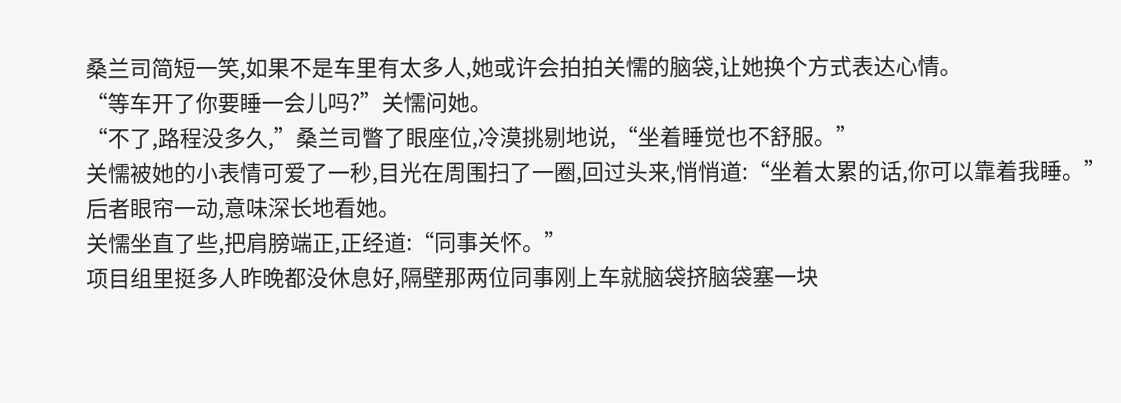桑兰司简短一笑,如果不是车里有太多人,她或许会拍拍关懦的脑袋,让她换个方式表达心情。
“等车开了你要睡一会儿吗?”关懦问她。
“不了,路程没多久,”桑兰司瞥了眼座位,冷漠挑剔地说,“坐着睡觉也不舒服。”
关懦被她的小表情可爱了一秒,目光在周围扫了一圈,回过头来,悄悄道:“坐着太累的话,你可以靠着我睡。”
后者眼帘一动,意味深长地看她。
关懦坐直了些,把肩膀端正,正经道:“同事关怀。”
项目组里挺多人昨晚都没休息好,隔壁那两位同事刚上车就脑袋挤脑袋塞一块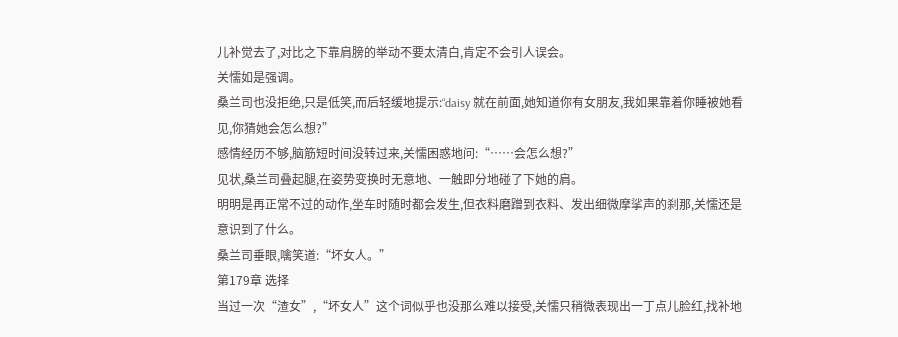儿补觉去了,对比之下靠肩膀的举动不要太清白,肯定不会引人误会。
关懦如是强调。
桑兰司也没拒绝,只是低笑,而后轻缓地提示:“daisy 就在前面,她知道你有女朋友,我如果靠着你睡被她看见,你猜她会怎么想?”
感情经历不够,脑筋短时间没转过来,关懦困惑地问:“……会怎么想?”
见状,桑兰司叠起腿,在姿势变换时无意地、一触即分地碰了下她的肩。
明明是再正常不过的动作,坐车时随时都会发生,但衣料磨蹭到衣料、发出细微摩挲声的刹那,关懦还是意识到了什么。
桑兰司垂眼,噙笑道:“坏女人。”
第179章 选择
当过一次“渣女”,“坏女人”这个词似乎也没那么难以接受,关懦只稍微表现出一丁点儿脸红,找补地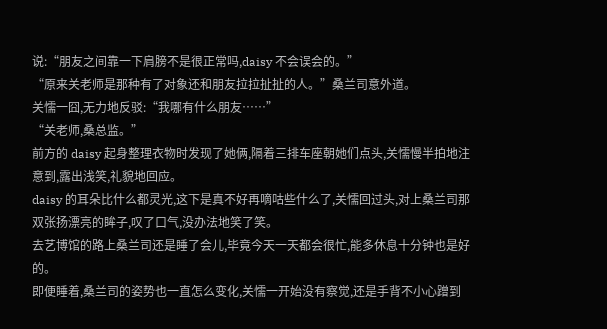说:“朋友之间靠一下肩膀不是很正常吗,daisy 不会误会的。”
“原来关老师是那种有了对象还和朋友拉拉扯扯的人。”桑兰司意外道。
关懦一囧,无力地反驳:“我哪有什么朋友……”
“关老师,桑总监。”
前方的 daisy 起身整理衣物时发现了她俩,隔着三排车座朝她们点头,关懦慢半拍地注意到,露出浅笑,礼貌地回应。
daisy 的耳朵比什么都灵光,这下是真不好再嘀咕些什么了,关懦回过头,对上桑兰司那双张扬漂亮的眸子,叹了口气,没办法地笑了笑。
去艺博馆的路上桑兰司还是睡了会儿,毕竟今天一天都会很忙,能多休息十分钟也是好的。
即便睡着,桑兰司的姿势也一直怎么变化,关懦一开始没有察觉,还是手背不小心蹭到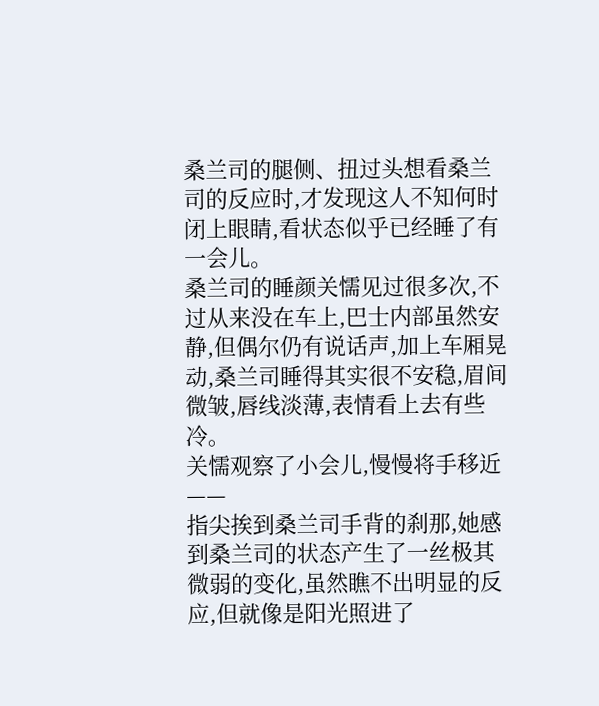桑兰司的腿侧、扭过头想看桑兰司的反应时,才发现这人不知何时闭上眼睛,看状态似乎已经睡了有一会儿。
桑兰司的睡颜关懦见过很多次,不过从来没在车上,巴士内部虽然安静,但偶尔仍有说话声,加上车厢晃动,桑兰司睡得其实很不安稳,眉间微皱,唇线淡薄,表情看上去有些冷。
关懦观察了小会儿,慢慢将手移近——
指尖挨到桑兰司手背的刹那,她感到桑兰司的状态产生了一丝极其微弱的变化,虽然瞧不出明显的反应,但就像是阳光照进了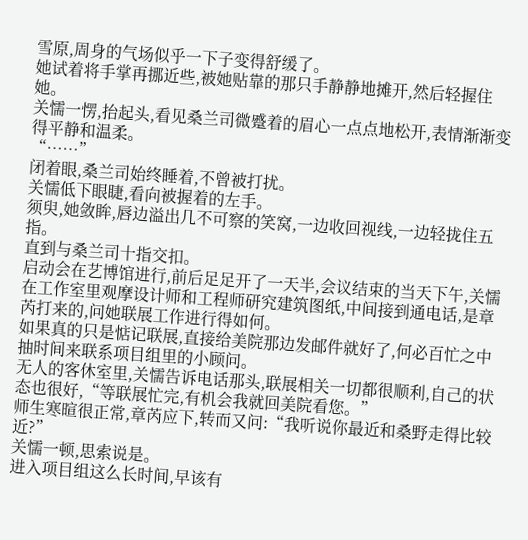雪原,周身的气场似乎一下子变得舒缓了。
她试着将手掌再挪近些,被她贴靠的那只手静静地摊开,然后轻握住她。
关懦一愣,抬起头,看见桑兰司微蹙着的眉心一点点地松开,表情渐渐变得平静和温柔。
“……”
闭着眼,桑兰司始终睡着,不曾被打扰。
关懦低下眼睫,看向被握着的左手。
须臾,她敛眸,唇边溢出几不可察的笑窝,一边收回视线,一边轻拢住五指。
直到与桑兰司十指交扣。
启动会在艺博馆进行,前后足足开了一天半,会议结束的当天下午,关懦在工作室里观摩设计师和工程师研究建筑图纸,中间接到通电话,是章芮打来的,问她联展工作进行得如何。
如果真的只是惦记联展,直接给美院那边发邮件就好了,何必百忙之中抽时间来联系项目组里的小顾问。
无人的客休室里,关懦告诉电话那头,联展相关一切都很顺利,自己的状态也很好,“等联展忙完,有机会我就回美院看您。”
师生寒暄很正常,章芮应下,转而又问:“我听说你最近和桑野走得比较近?”
关懦一顿,思索说是。
进入项目组这么长时间,早该有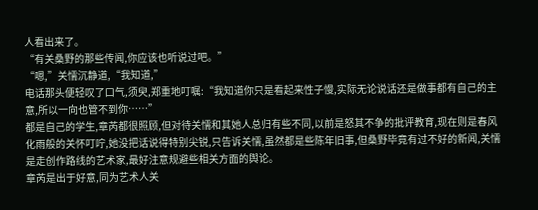人看出来了。
“有关桑野的那些传闻,你应该也听说过吧。”
“嗯,”关懦沉静道,“我知道,”
电话那头便轻叹了口气,须臾,郑重地叮嘱:“我知道你只是看起来性子慢,实际无论说话还是做事都有自己的主意,所以一向也管不到你……”
都是自己的学生,章芮都很照顾,但对待关懦和其她人总归有些不同,以前是怒其不争的批评教育,现在则是春风化雨般的关怀叮咛,她没把话说得特别尖锐,只告诉关懦,虽然都是些陈年旧事,但桑野毕竟有过不好的新闻,关懦是走创作路线的艺术家,最好注意规避些相关方面的舆论。
章芮是出于好意,同为艺术人关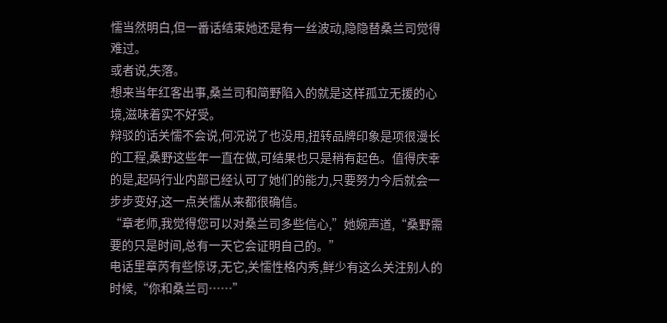懦当然明白,但一番话结束她还是有一丝波动,隐隐替桑兰司觉得难过。
或者说,失落。
想来当年红客出事,桑兰司和简野陷入的就是这样孤立无援的心境,滋味着实不好受。
辩驳的话关懦不会说,何况说了也没用,扭转品牌印象是项很漫长的工程,桑野这些年一直在做,可结果也只是稍有起色。值得庆幸的是,起码行业内部已经认可了她们的能力,只要努力今后就会一步步变好,这一点关懦从来都很确信。
“章老师,我觉得您可以对桑兰司多些信心,”她婉声道,“桑野需要的只是时间,总有一天它会证明自己的。”
电话里章芮有些惊讶,无它,关懦性格内秀,鲜少有这么关注别人的时候,“你和桑兰司……”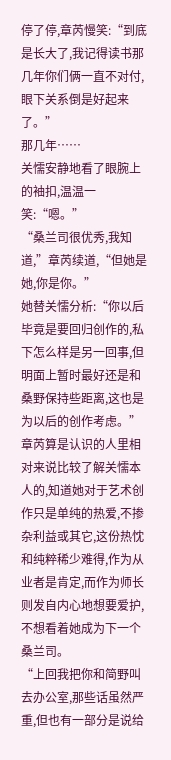停了停,章芮慢笑:“到底是长大了,我记得读书那几年你们俩一直不对付,眼下关系倒是好起来了。”
那几年……
关懦安静地看了眼腕上的袖扣,温温一笑:“嗯。”
“桑兰司很优秀,我知道,”章芮续道,“但她是她,你是你。”
她替关懦分析:“你以后毕竟是要回归创作的,私下怎么样是另一回事,但明面上暂时最好还是和桑野保持些距离,这也是为以后的创作考虑。”
章芮算是认识的人里相对来说比较了解关懦本人的,知道她对于艺术创作只是单纯的热爱,不掺杂利益或其它,这份热忱和纯粹稀少难得,作为从业者是肯定,而作为师长则发自内心地想要爱护,不想看着她成为下一个桑兰司。
“上回我把你和简野叫去办公室,那些话虽然严重,但也有一部分是说给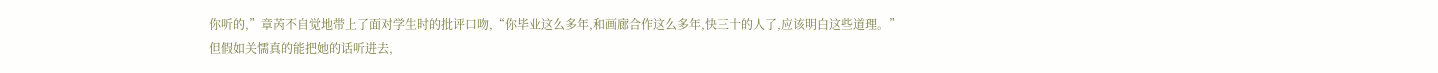你听的,”章芮不自觉地带上了面对学生时的批评口吻,“你毕业这么多年,和画廊合作这么多年,快三十的人了,应该明白这些道理。”
但假如关懦真的能把她的话听进去,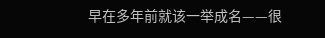早在多年前就该一举成名——很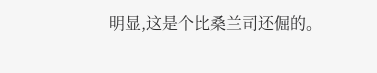明显,这是个比桑兰司还倔的。